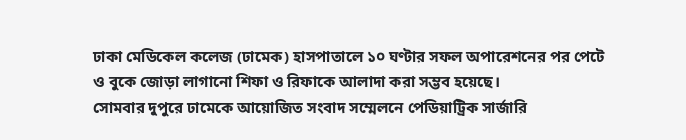ঢাকা মেডিকেল কলেজ (ঢামেক) হাসপাতালে ১০ ঘণ্টার সফল অপারেশনের পর পেটে ও বুকে জোড়া লাগানো শিফা ও রিফাকে আলাদা করা সম্ভব হয়েছে।
সোমবার দুপুরে ঢামেকে আয়োজিত সংবাদ সম্মেলনে পেডিয়াট্রিক সার্জারি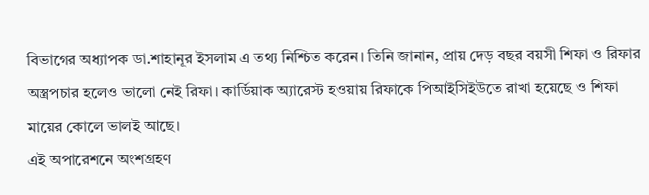বিভাগের অধ্যাপক ডা.শাহানূর ইসলাম এ তথ্য নিশ্চিত করেন। তিনি জানান, প্রায় দেড় বছর বয়সী শিফা ও রিফার অস্ত্রপচার হলেও ভালো নেই রিফা। কার্ডিয়াক অ্যারেস্ট হওয়ায় রিফাকে পিআইসিইউতে রাখা হয়েছে ও শিফা মায়ের কোলে ভালই আছে।
এই অপারেশনে অংশগ্রহণ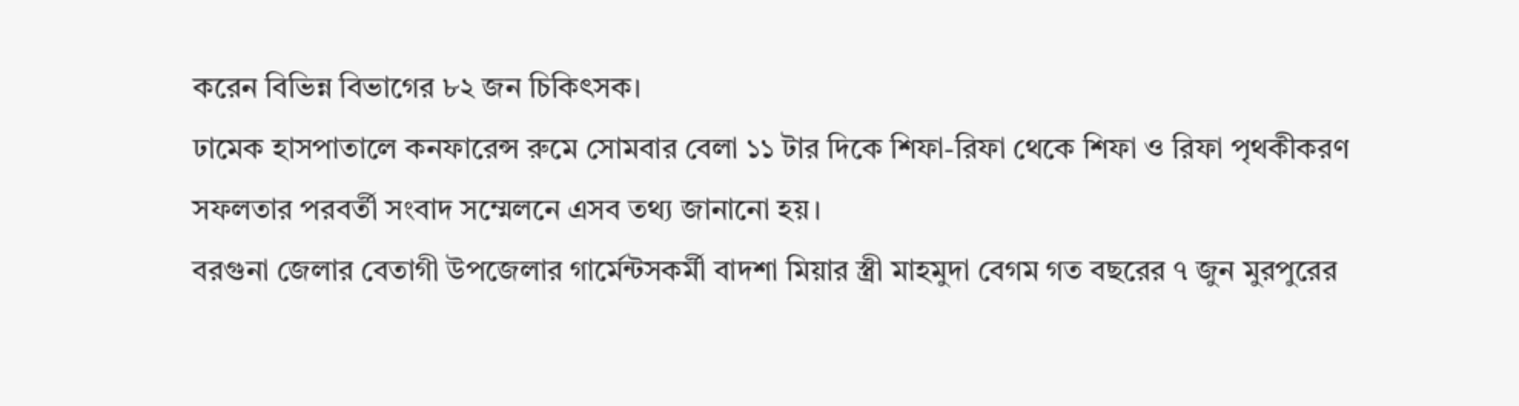করেন বিভিন্ন বিভাগের ৮২ জন চিকিৎসক।
ঢামেক হাসপাতালে কনফারেন্স রুমে সোমবার বেলা ১১ টার দিকে শিফা-রিফা থেকে শিফা ও রিফা পৃথকীকরণ সফলতার পরবর্তী সংবাদ সম্মেলনে এসব তথ্য জানানো হয়।
বরগুনা জেলার বেতাগী উপজেলার গার্মেন্টসকর্মী বাদশা মিয়ার স্ত্রী মাহমুদা বেগম গত বছরের ৭ জুন মুরপুরের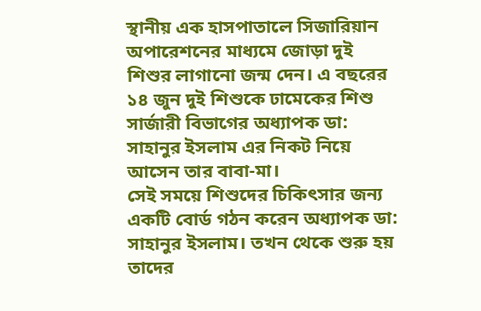স্থানীয় এক হাসপাতালে সিজারিয়ান অপারেশনের মাধ্যমে জোড়া দুই শিশুর লাগানো জন্ম দেন। এ বছরের ১৪ জুন দুই শিশুকে ঢামেকের শিশু সার্জারী বিভাগের অধ্যাপক ডা: সাহানুর ইসলাম এর নিকট নিয়ে আসেন তার বাবা-মা।
সেই সময়ে শিশুদের চিকিৎসার জন্য একটি বোর্ড গঠন করেন অধ্যাপক ডা: সাহানুর ইসলাম। তখন থেকে শুরু হয় তাদের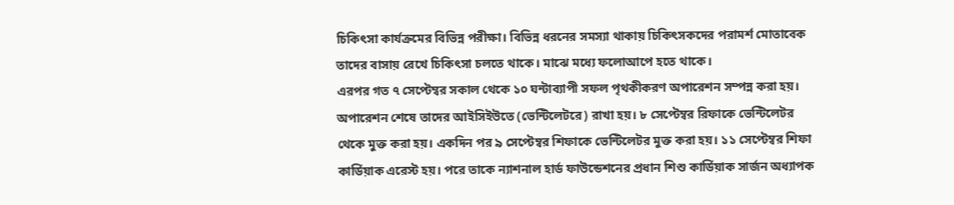চিকিৎসা কার্যক্রমের বিভিন্ন পরীক্ষা। বিভিন্ন ধরনের সমস্যা থাকায় চিকিৎসকদের পরামর্শ মোতাবেক তাদের বাসায় রেখে চিকিৎসা চলতে থাকে। মাঝে মধ্যে ফলোআপে হতে থাকে।
এরপর গত ৭ সেপ্টেম্বর সকাল থেকে ১০ ঘন্টাব্যাপী সফল পৃথকীকরণ অপারেশন সম্পন্ন করা হয়। অপারেশন শেষে তাদের আইসিইউতে (ভেন্টিলেটরে) রাখা হয়। ৮ সেপ্টেম্বর রিফাকে ভেন্টিলেটর থেকে মুক্ত করা হয়। একদিন পর ৯ সেপ্টেম্বর শিফাকে ভেন্টিলেটর মুক্ত করা হয়। ১১ সেপ্টেম্বর শিফা কার্ডিয়াক এরেস্ট হয়। পরে তাকে ন্যাশনাল হার্ড ফাউন্ডেশনের প্রধান শিশু কার্ডিয়াক সার্জন অধ্যাপক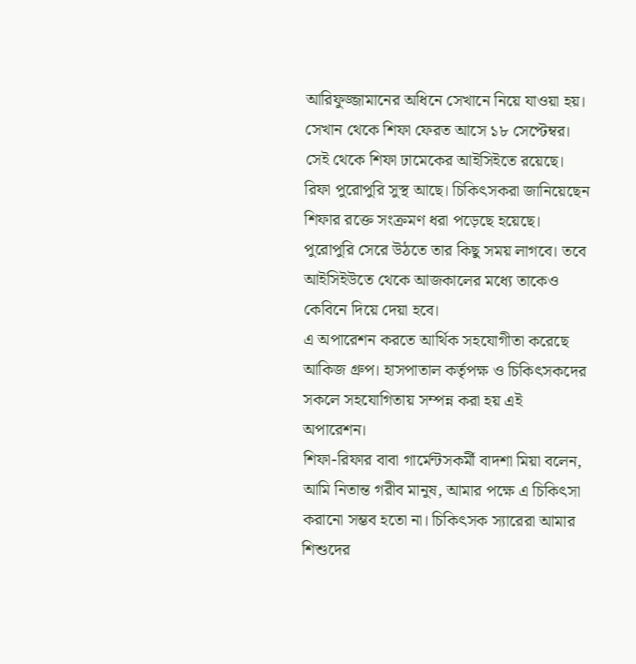আরিফুজ্জামানের অধিনে সেখানে নিয়ে যাওয়া হয়।
সেখান থেকে শিফা ফেরত আসে ১৮ সেপ্টেম্বর। সেই থেকে শিফা ঢামেকের আইসিইতে রয়েছে। রিফা পুরোপুরি সুস্থ আছে। চিকিৎসকরা জানিয়েছেন শিফার রক্তে সংক্রমণ ধরা পড়েছে হয়েছে। পুরোপুরি সেরে উঠতে তার কিছু সময় লাগবে। তবে আইসিইউতে থেকে আজকালের মধ্যে তাকেও কেবিনে দিয়ে দেয়া হবে।
এ অপারেশন করতে আর্থিক সহযোগীতা করেছে আকিজ গ্রুপ। হাসপাতাল কর্তৃপক্ষ ও চিকিৎসকদের সকলে সহযোগিতায় সম্পন্ন করা হয় এই অপারেশন।
শিফা-রিফার বাবা গার্মেন্টসকর্মী বাদশা মিয়া বলেন, আমি নিতান্ত গরীব মানুষ, আমার পক্ষে এ চিকিৎসা করানো সম্ভব হতো না। চিকিৎসক স্যারেরা আমার শিশুদের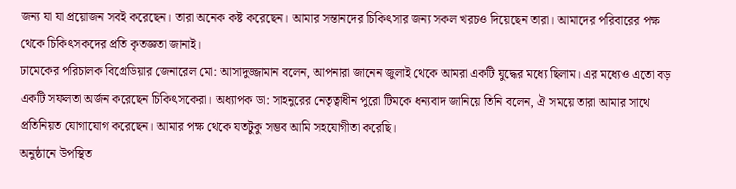জন্য যা যা প্রয়োজন সবই করেছেন। তারা অনেক কষ্ট করেছেন। আমার সন্তানদের চিকিৎসার জন্য সকল খরচও দিয়েছেন তারা। আমাদের পরিবারের পক্ষ থেকে চিকিৎসকদের প্রতি কৃতজ্ঞতা জানাই।
ঢামেকের পরিচালক বিগ্রেডিয়ার জেনারেল মো: আসাদুজ্জামান বলেন, আপনারা জানেন জুলাই থেকে আমরা একটি যুদ্ধের মধ্যে ছিলাম। এর মধ্যেও এতো বড় একটি সফলতা অর্জন করেছেন চিকিৎসকেরা। অধ্যাপক ডা: সাহনুরের নেতৃত্বাধীন পুরো টিমকে ধন্যবাদ জানিয়ে তিনি বলেন, ঐ সময়ে তারা আমার সাথে প্রতিনিয়ত যোগাযোগ করেছেন। আমার পক্ষ থেকে যতটুকু সম্ভব আমি সহযোগীতা করেছি।
অনুষ্ঠানে উপস্থিত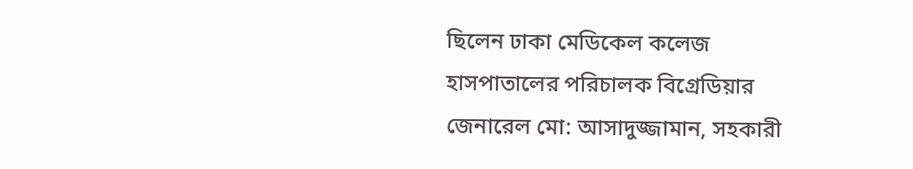ছিলেন ঢাকা মেডিকেল কলেজ হাসপাতালের পরিচালক বিগ্রেডিয়ার জেনারেল মো: আসাদুজ্জামান, সহকারী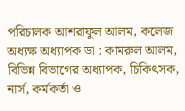পরিচালক আশরাফুল আলম, কলেজ অধ্যক্ষ অধ্যাপক ডা : কামরুল আলম, বিভিন্ন বিভাগের অধ্যাপক, চিকিৎসক, নার্স, কর্মকর্তা ও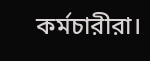কর্মচারীরা।